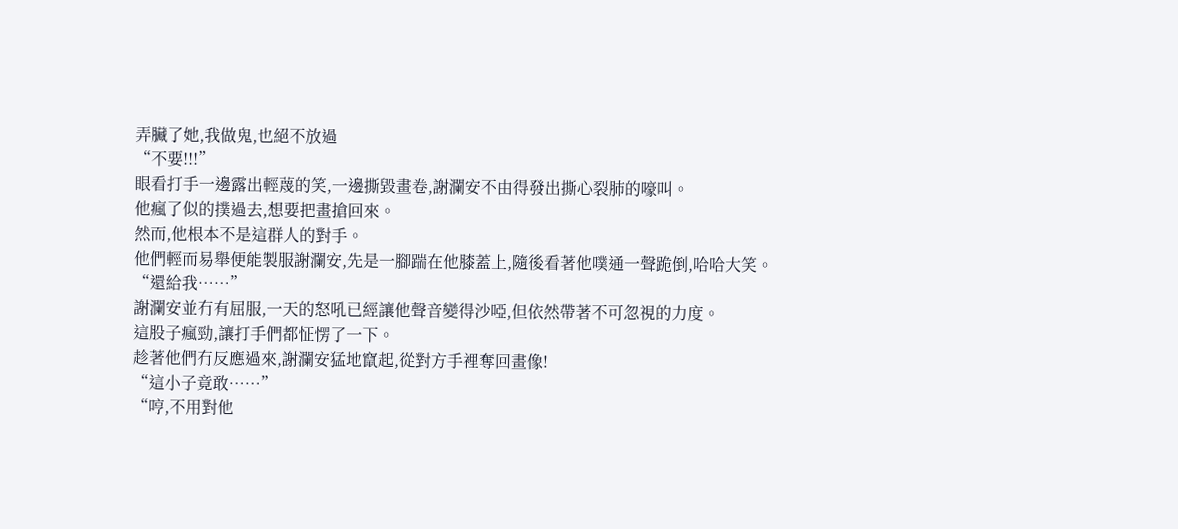弄臟了她,我做鬼,也絕不放過
“不要!!!”
眼看打手一邊露出輕蔑的笑,一邊撕毀畫卷,謝瀾安不由得發出撕心裂肺的嚎叫。
他瘋了似的撲過去,想要把畫搶回來。
然而,他根本不是這群人的對手。
他們輕而易舉便能製服謝瀾安,先是一腳踹在他膝蓋上,隨後看著他噗通一聲跪倒,哈哈大笑。
“還給我……”
謝瀾安並冇有屈服,一天的怒吼已經讓他聲音變得沙啞,但依然帶著不可忽視的力度。
這股子瘋勁,讓打手們都怔愣了一下。
趁著他們冇反應過來,謝瀾安猛地竄起,從對方手裡奪回畫像!
“這小子竟敢……”
“哼,不用對他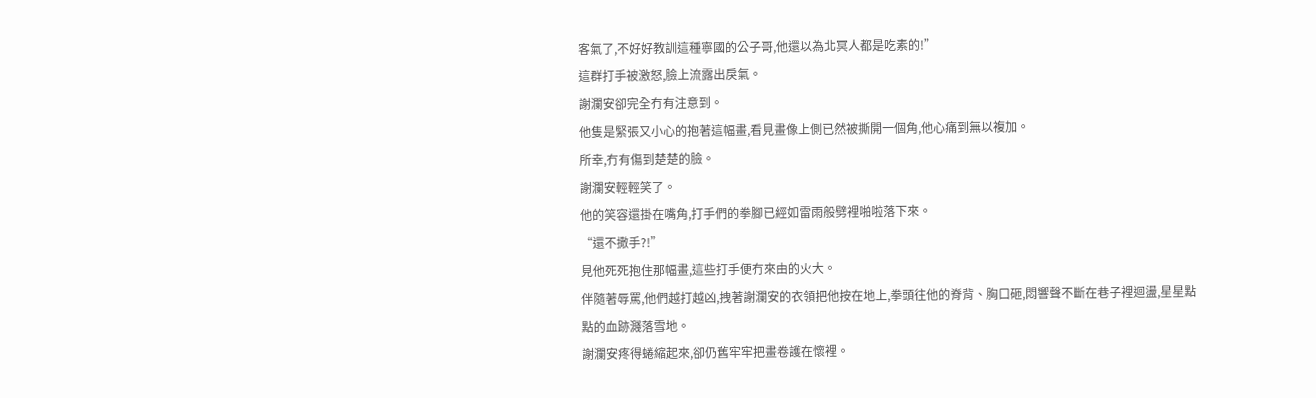客氣了,不好好教訓這種寧國的公子哥,他還以為北冥人都是吃素的!”
這群打手被激怒,臉上流露出戾氣。
謝瀾安卻完全冇有注意到。
他隻是緊張又小心的抱著這幅畫,看見畫像上側已然被撕開一個角,他心痛到無以複加。
所幸,冇有傷到楚楚的臉。
謝瀾安輕輕笑了。
他的笑容還掛在嘴角,打手們的拳腳已經如雷雨般劈裡啪啦落下來。
“還不撒手?!”
見他死死抱住那幅畫,這些打手便冇來由的火大。
伴隨著辱罵,他們越打越凶,拽著謝瀾安的衣領把他按在地上,拳頭往他的脊背、胸口砸,悶響聲不斷在巷子裡迴盪,星星點點的血跡濺落雪地。
謝瀾安疼得蜷縮起來,卻仍舊牢牢把畫卷護在懷裡。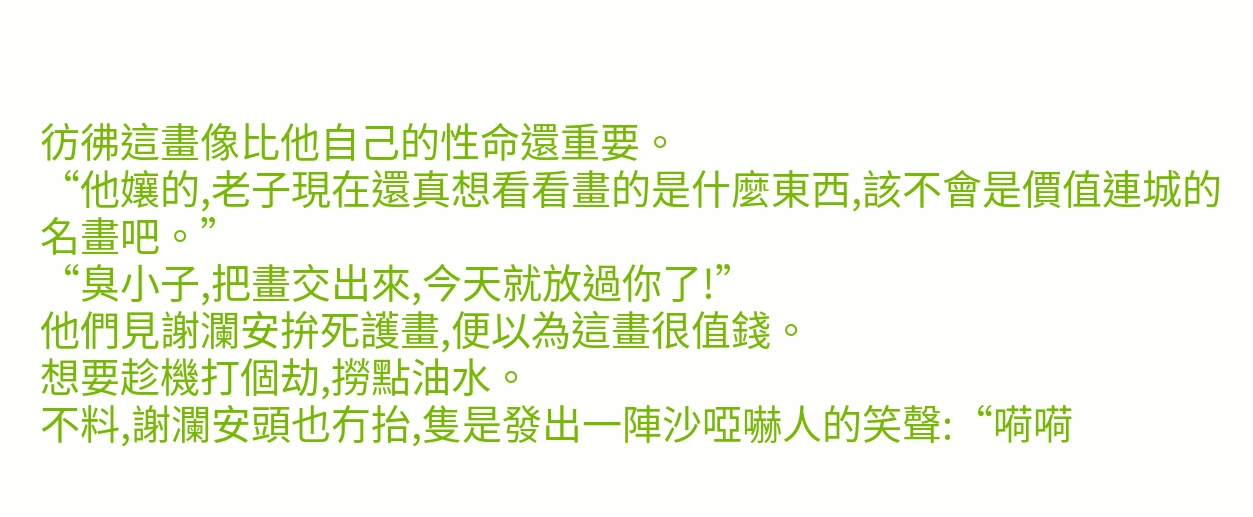彷彿這畫像比他自己的性命還重要。
“他孃的,老子現在還真想看看畫的是什麼東西,該不會是價值連城的名畫吧。”
“臭小子,把畫交出來,今天就放過你了!”
他們見謝瀾安拚死護畫,便以為這畫很值錢。
想要趁機打個劫,撈點油水。
不料,謝瀾安頭也冇抬,隻是發出一陣沙啞嚇人的笑聲:“嗬嗬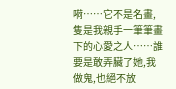嗬……它不是名畫,隻是我親手一筆筆畫下的心愛之人……誰要是敢弄臟了她,我做鬼,也絕不放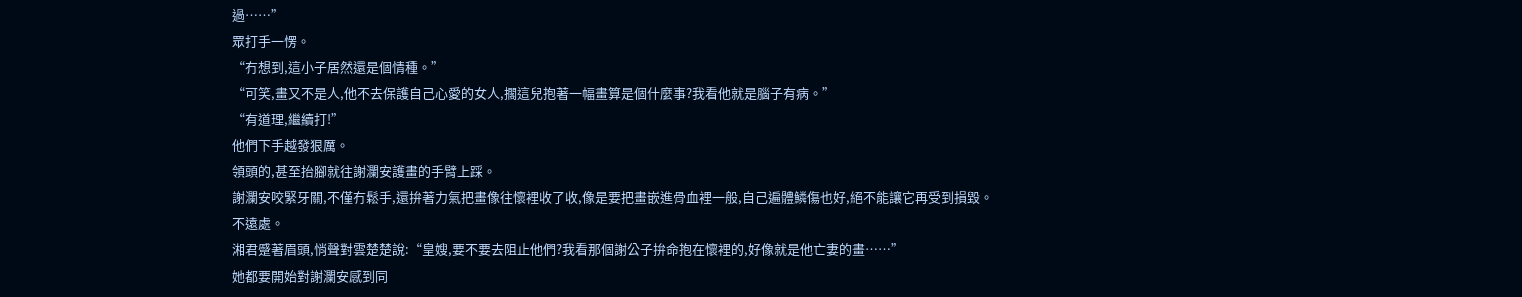過……”
眾打手一愣。
“冇想到,這小子居然還是個情種。”
“可笑,畫又不是人,他不去保護自己心愛的女人,擱這兒抱著一幅畫算是個什麼事?我看他就是腦子有病。”
“有道理,繼續打!”
他們下手越發狠厲。
領頭的,甚至抬腳就往謝瀾安護畫的手臂上踩。
謝瀾安咬緊牙關,不僅冇鬆手,還拚著力氣把畫像往懷裡收了收,像是要把畫嵌進骨血裡一般,自己遍體鱗傷也好,絕不能讓它再受到損毀。
不遠處。
湘君蹙著眉頭,悄聲對雲楚楚說:“皇嫂,要不要去阻止他們?我看那個謝公子拚命抱在懷裡的,好像就是他亡妻的畫……”
她都要開始對謝瀾安感到同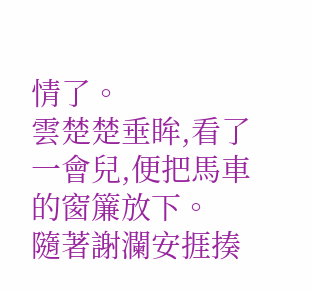情了。
雲楚楚垂眸,看了一會兒,便把馬車的窗簾放下。
隨著謝瀾安捱揍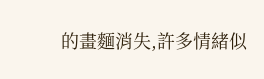的畫麵消失,許多情緒似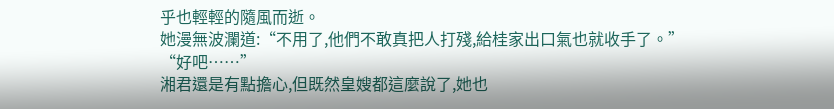乎也輕輕的隨風而逝。
她漫無波瀾道:“不用了,他們不敢真把人打殘,給桂家出口氣也就收手了。”
“好吧……”
湘君還是有點擔心,但既然皇嫂都這麼說了,她也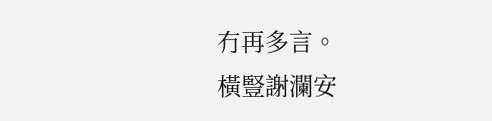冇再多言。
橫豎謝瀾安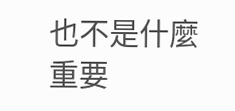也不是什麼重要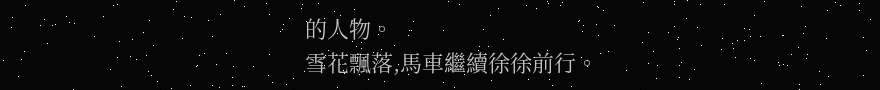的人物。
雪花飄落,馬車繼續徐徐前行。